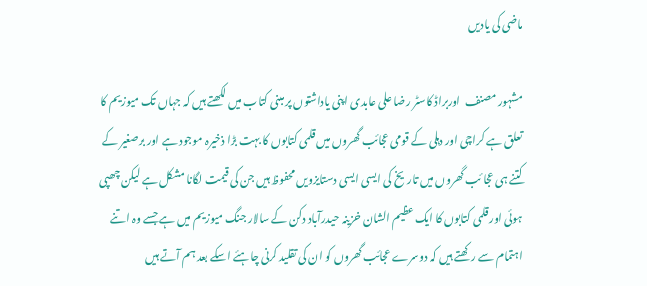ماضی کی یادیں

مشہور مصنف  اوربراڈ کاسٹر رضا علی عابدی اپنی یاداشتوں پر مبنی کتاب میں لکھتے ہیں کہ جہاں تک میوزیم کا تعلق ہے کراچی اور دہلی کے قومی عجائب گھروں میں قلمی کتابوں کا بہت بڑا ذخیرہ موجود ہے اور برصغیر کے کتنے ہی عجا ئب گھروں میں تاریخ کی ایسی ایسی دستایزویں محفوظ ہیں جن کی قیمت لگانا مشکل ہے لیکن چھپی ہوئی اور قلمی کتابوں کا ایک عظیم الشان خزینہ حیدرآباد دکن کے سالار جنگ میوزیم میں ہے جسے وہ اتنے اہتمام سے رکھتے ہیں کہ دوسرے عجائب گھروں کو ان کی تقلید کرنی چاہئے اسکے بعد ہم آتے ہیں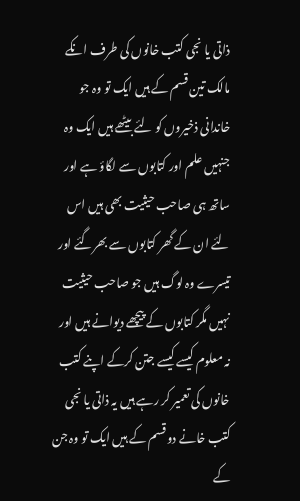ذاتی یا نجی کتب خانوں کی طرف انکے مالک تین قسم کے ہیں ایک تو وہ جو خاندانی ذخیروں کو لئے بیٹھے ہیں ایک وہ جنہیں علم اور کتابوں سے لگاؤ ہے اور ساتھ ہی صاحب حیثیت بھی ہیں اس لئے ان کے گھر کتابوں سے بھرگئے اور تیسرے وہ لوگ ہیں جو صاحب حیثیت نہیں مگر کتابوں کے پیچھے دیوانے ہیں اور  نہ معلوم کیسے کیسے جتن کرکے اپنے کتب خانوں کی تعمیر کر رہے ہیں یہ ذاتی یا نجی کتب خانے دو قسم کے ہیں ایک تو وہ جن کے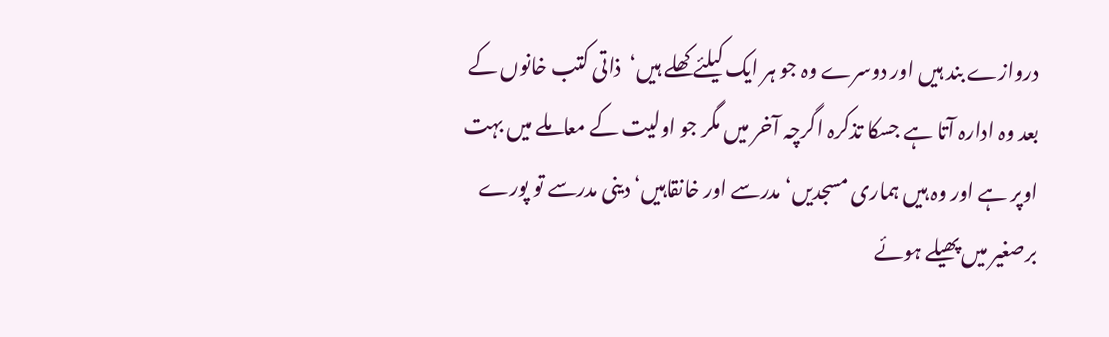دروازے بند ہیں اور دوسرے وہ جو ہر ایک کیلئے کھلے ہیں‘  ذاتی کتب خانوں کے بعد وہ ادارہ آتا ہے جسکا تذکرہ اگرچہ آخر میں مگر جو اولیت کے معاملے میں بہت اوپر ہے اور وہ ہیں ہماری مسجدیں‘ مدرسے اور خانقاہیں‘ دینی مدرسے تو پورے برصغیر میں پھیلے ہوئے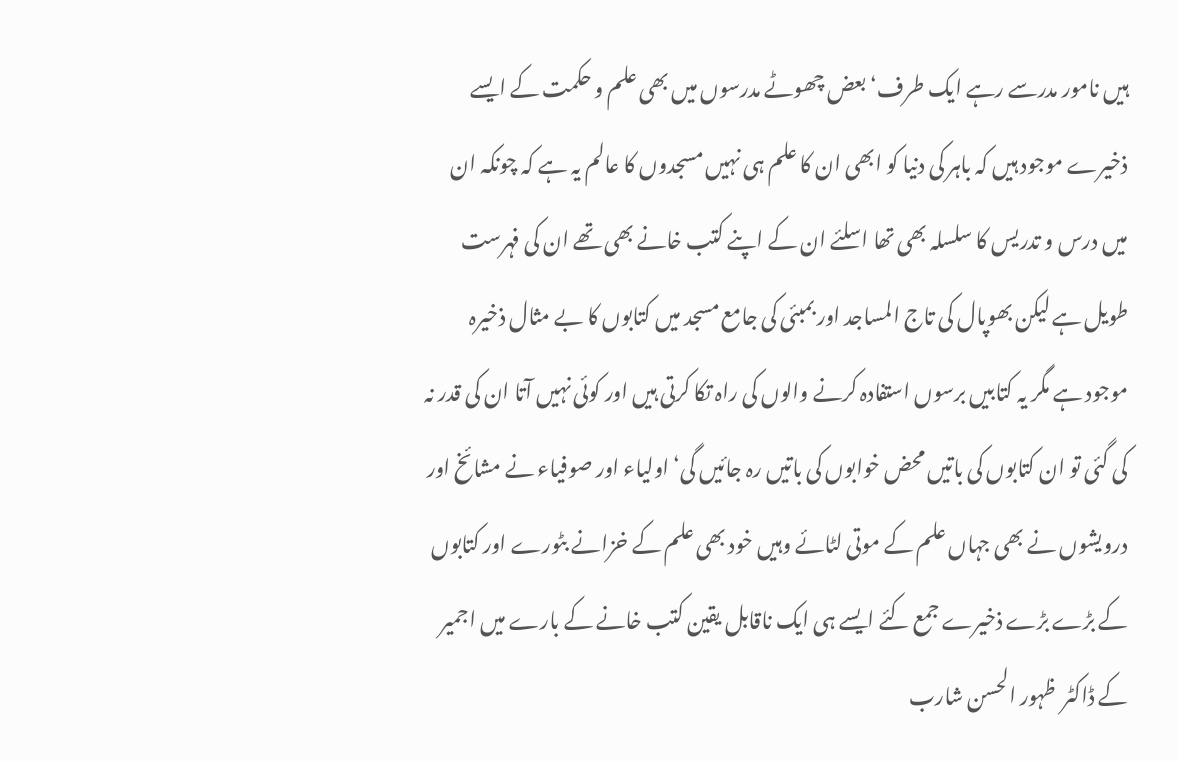ہیں نامور مدرسے رہے ایک طرف‘ بعض چھوٹے مدرسوں میں بھی علم و حکمت کے ایسے ذخیرے موجود ہیں کہ باہر کی دنیا کو ابھی ان کا علم ہی نہیں مسجدوں کا عالم یہ ہے کہ چونکہ ان میں درس و تدریس کا سلسلہ بھی تھا اسلئے ان کے اپنے کتب خانے بھی تھے ان کی فہرست طویل ہے لیکن بھوپال کی تاج المساجد اور بمبئی کی جامع مسجد میں کتابوں کا بے مثال ذخیرہ موجود ہے مگر یہ کتابیں برسوں استفادہ کرنے والوں کی راہ تکا کرتی ہیں اور کوئی نہیں آتا ان کی قدر نہ کی گئی تو ان کتابوں کی باتیں محض خوابوں کی باتیں رہ جائیں گی‘ اولیاء اور صوفیاء نے مشائخ اور درویشوں نے بھی جہاں علم کے موتی لٹائے وہیں خود بھی علم کے خزانے بٹورے اور کتابوں کے بڑے بڑے ذخیرے جمع کئے ایسے ہی ایک ناقابل یقین کتب خانے کے بارے میں اجمیر کے ڈاکٹر  ظہور الحسن شارب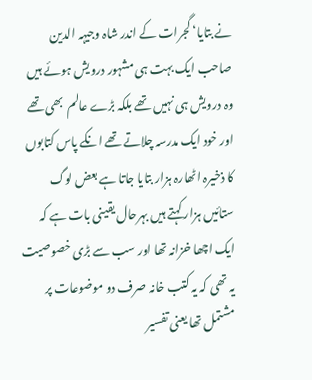نے بتایا‘ گجرات کے اندر شاہ وجیہہ الدین صاحب ایک بہت ہی مشہور درویش ہوئے ہیں وہ درویش ہی نہیں تھے بلکہ بڑے عالم  بھی تھے اور خود ایک مدرسہ چلاتے تھے انکے پاس کتابوں کا ذخیرہ اٹھارہ ہزار بتایا جاتا ہے بعض لوگ ستائیں ہزار کہتے ہیں بہرحال یقینی بات ہے کہ ایک اچھا خزانہ تھا اور سب سے بڑی خصوصیت یہ تھی کہ یہ کتب خانہ صرف دو موضوعات پر مشتمل تھا یعنی تفسیر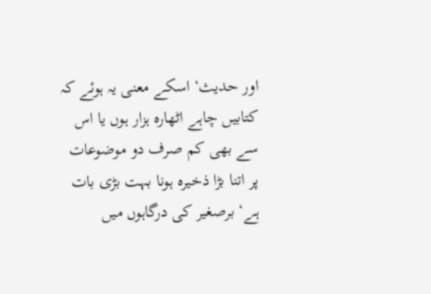اور حدیث‘ اسکے معنی یہ ہوئے کہ کتابیں چاہے اٹھارہ ہزار ہوں یا اس سے بھی کم صرف دو موضوعات پر اتنا بڑا ذخیرہ ہونا بہت بڑی بات ہے‘ برصغیر کی درگاہوں میں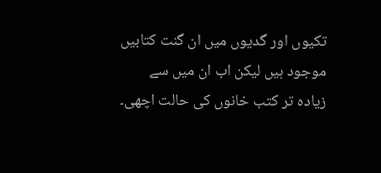تکیوں اور گدیوں میں ان گنت کتابیں موجود ہیں لیکن اب ان میں سے زیادہ تر کتب خانوں کی حالت اچھی۔